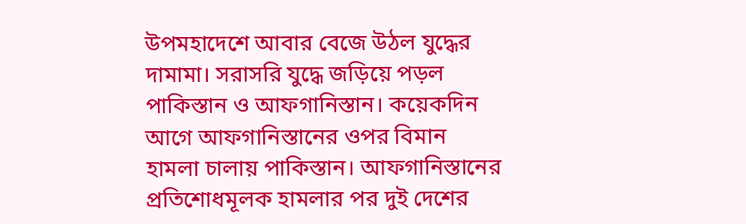উপমহাদেশে আবার বেজে উঠল যুদ্ধের দামামা। সরাসরি যুদ্ধে জড়িয়ে পড়ল পাকিস্তান ও আফগানিস্তান। কয়েকদিন আগে আফগানিস্তানের ওপর বিমান হামলা চালায় পাকিস্তান। আফগানিস্তানের প্রতিশোধমূলক হামলার পর দুই দেশের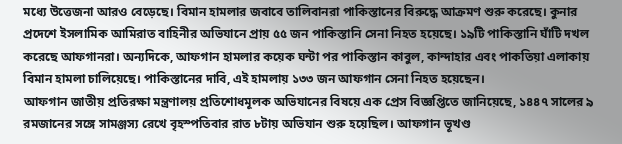মধ্যে উত্তেজনা আরও বেড়েছে। বিমান হামলার জবাবে তালিবানরা পাকিস্তানের বিরুদ্ধে আক্রমণ শুরু করেছে। কুনার প্রদেশে ইসলামিক আমিরাত বাহিনীর অভিযানে প্রায় ৫৫ জন পাকিস্তানি সেনা নিহত হয়েছে। ১৯টি পাকিস্তানি ঘাঁটি দখল করেছে আফগানরা। অন্যদিকে, আফগান হামলার কয়েক ঘন্টা পর পাকিস্তান কাবুল, কান্দাহার এবং পাকতিয়া এলাকায় বিমান হামলা চালিয়েছে। পাকিস্তানের দাবি, এই হামলায় ১৩৩ জন আফগান সেনা নিহত হয়েছেন।
আফগান জাতীয় প্রতিরক্ষা মন্ত্রণালয় প্রতিশোধমূলক অভিযানের বিষয়ে এক প্রেস বিজ্ঞপ্তিতে জানিয়েছে, ১৪৪৭ সালের ৯ রমজানের সঙ্গে সামঞ্জস্য রেখে বৃহস্পতিবার রাত ৮টায় অভিযান শুরু হয়েছিল। আফগান ভূখণ্ড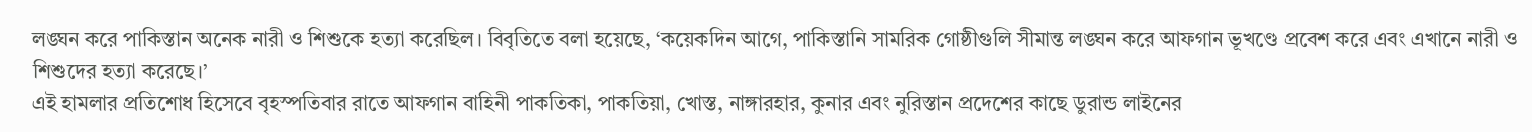লঙ্ঘন করে পাকিস্তান অনেক নারী ও শিশুকে হত্যা করেছিল। বিবৃতিতে বলা হয়েছে, ‘কয়েকদিন আগে, পাকিস্তানি সামরিক গোষ্ঠীগুলি সীমান্ত লঙ্ঘন করে আফগান ভূখণ্ডে প্রবেশ করে এবং এখানে নারী ও শিশুদের হত্যা করেছে।’
এই হামলার প্রতিশোধ হিসেবে বৃহস্পতিবার রাতে আফগান বাহিনী পাকতিকা, পাকতিয়া, খোস্ত, নাঙ্গারহার, কুনার এবং নুরিস্তান প্রদেশের কাছে ডুরান্ড লাইনের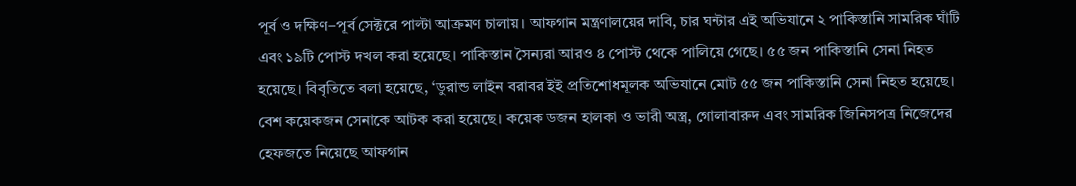পূর্ব ও দক্ষিণ–পূর্ব সেক্টরে পাল্টা আক্রমণ চালায়। আফগান মন্ত্রণালয়ের দাবি, চার ঘন্টার এই অভিযানে ২ পাকিস্তানি সামরিক ঘাঁটি এবং ১৯টি পোস্ট দখল করা হয়েছে। পাকিস্তান সৈন্যরা আরও ৪ পোস্ট থেকে পালিয়ে গেছে। ৫৫ জন পাকিস্তানি সেনা নিহত হয়েছে। বিবৃতিতে বলা হয়েছে, ‘ডুরান্ড লাইন বরাবর ইই প্রতিশোধমূলক অভিযানে মোট ৫৫ জন পাকিস্তানি সেনা নিহত হয়েছে। বেশ কয়েকজন সেনাকে আটক করা হয়েছে। কয়েক ডজন হালকা ও ভারী অস্ত্র, গোলাবারুদ এবং সামরিক জিনিসপত্র নিজেদের হেফজতে নিয়েছে আফগান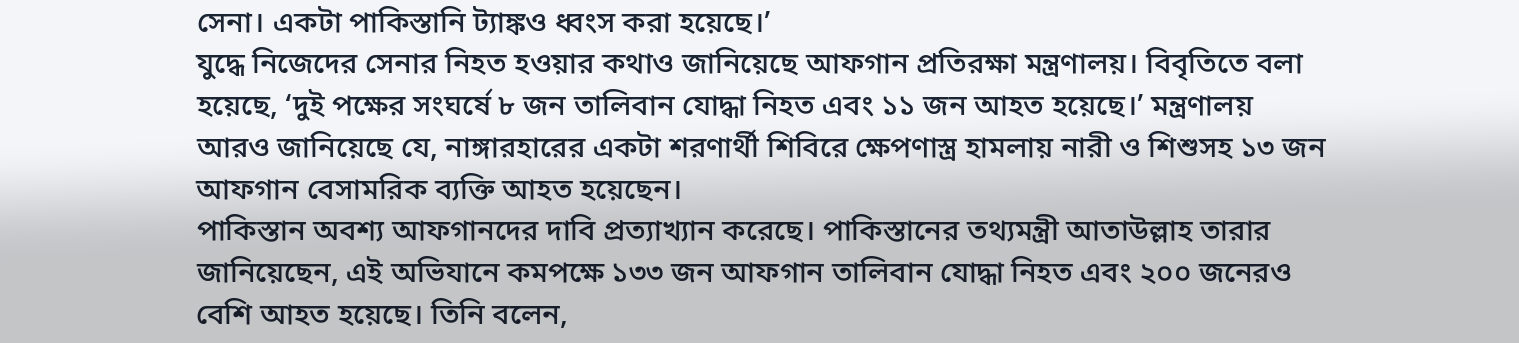সেনা। একটা পাকিস্তানি ট্যাঙ্কও ধ্বংস করা হয়েছে।’
যুদ্ধে নিজেদের সেনার নিহত হওয়ার কথাও জানিয়েছে আফগান প্রতিরক্ষা মন্ত্রণালয়। বিবৃতিতে বলা হয়েছে, ‘দুই পক্ষের সংঘর্ষে ৮ জন তালিবান যোদ্ধা নিহত এবং ১১ জন আহত হয়েছে।’ মন্ত্রণালয় আরও জানিয়েছে যে, নাঙ্গারহারের একটা শরণার্থী শিবিরে ক্ষেপণাস্ত্র হামলায় নারী ও শিশুসহ ১৩ জন আফগান বেসামরিক ব্যক্তি আহত হয়েছেন।
পাকিস্তান অবশ্য আফগানদের দাবি প্রত্যাখ্যান করেছে। পাকিস্তানের তথ্যমন্ত্রী আতাউল্লাহ তারার জানিয়েছেন, এই অভিযানে কমপক্ষে ১৩৩ জন আফগান তালিবান যোদ্ধা নিহত এবং ২০০ জনেরও বেশি আহত হয়েছে। তিনি বলেন,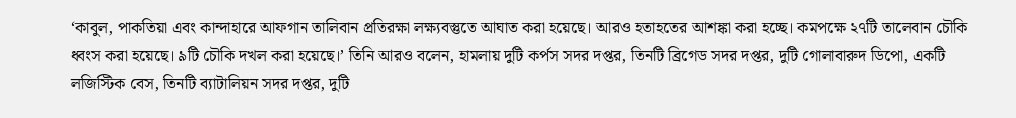‘কাবুল, পাকতিয়া এবং কান্দাহারে আফগান তালিবান প্রতিরক্ষা লক্ষ্যবস্তুতে আঘাত করা হয়েছে। আরও হতাহতের আশঙ্কা করা হচ্ছে। কমপক্ষে ২৭টি তালেবান চৌকি ধ্বংস করা হয়েছে। ৯টি চৌকি দখল করা হয়েছে।’ তিনি আরও বলেন, হামলায় দুটি কর্পস সদর দপ্তর, তিনটি ব্রিগেড সদর দপ্তর, দুটি গোলাবারুদ ডিপো, একটি লজিস্টিক বেস, তিনটি ব্যাটালিয়ন সদর দপ্তর, দুটি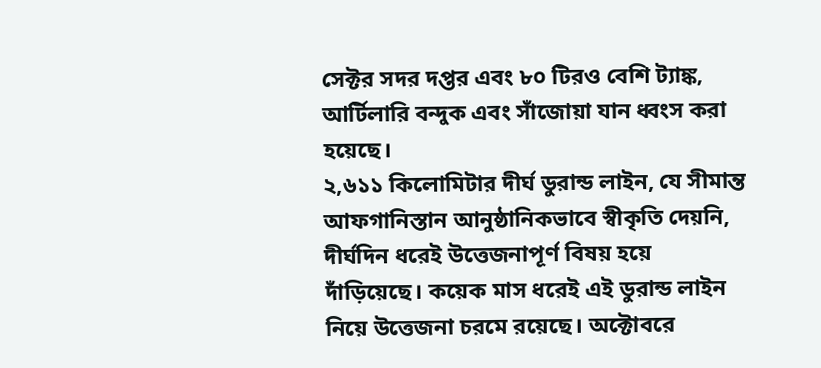সেক্টর সদর দপ্তর এবং ৮০ টিরও বেশি ট্যাঙ্ক, আর্টিলারি বন্দুক এবং সাঁজোয়া যান ধ্বংস করা হয়েছে।
২,৬১১ কিলোমিটার দীর্ঘ ডুরান্ড লাইন, যে সীমান্ত আফগানিস্তান আনুষ্ঠানিকভাবে স্বীকৃতি দেয়নি, দীর্ঘদিন ধরেই উত্তেজনাপূর্ণ বিষয় হয়ে দাঁড়িয়েছে। কয়েক মাস ধরেই এই ডুরান্ড লাইন নিয়ে উত্তেজনা চরমে রয়েছে। অক্টোবরে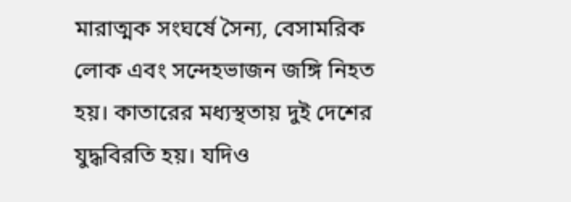মারাত্মক সংঘর্ষে সৈন্য, বেসামরিক লোক এবং সন্দেহভাজন জঙ্গি নিহত হয়। কাতারের মধ্যস্থতায় দুই দেশের যুদ্ধবিরতি হয়। যদিও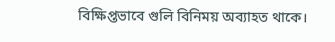বিক্ষিপ্তভাবে গুলি বিনিময় অব্যাহত থাকে।